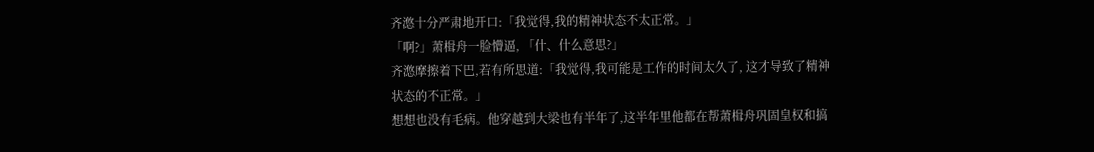齐滺十分严肃地开口:「我觉得,我的精神状态不太正常。」
「啊?」萧楫舟一脸懵逼, 「什、什么意思?」
齐滺摩擦着下巴,若有所思道:「我觉得,我可能是工作的时间太久了, 这才导致了精神状态的不正常。」
想想也没有毛病。他穿越到大梁也有半年了,这半年里他都在帮萧楫舟巩固皇权和搞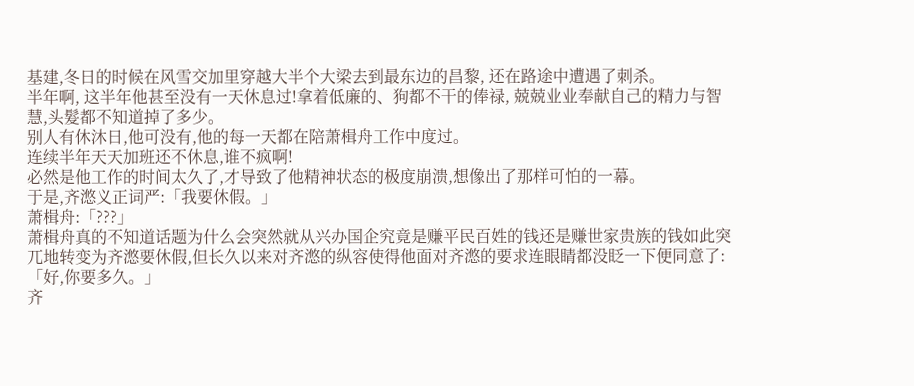基建,冬日的时候在风雪交加里穿越大半个大梁去到最东边的昌黎, 还在路途中遭遇了刺杀。
半年啊, 这半年他甚至没有一天休息过!拿着低廉的、狗都不干的俸禄, 兢兢业业奉献自己的精力与智慧,头髮都不知道掉了多少。
别人有休沐日,他可没有,他的每一天都在陪萧楫舟工作中度过。
连续半年天天加班还不休息,谁不疯啊!
必然是他工作的时间太久了,才导致了他精神状态的极度崩溃,想像出了那样可怕的一幕。
于是,齐滺义正词严:「我要休假。」
萧楫舟:「???」
萧楫舟真的不知道话题为什么会突然就从兴办国企究竟是赚平民百姓的钱还是赚世家贵族的钱如此突兀地转变为齐滺要休假,但长久以来对齐滺的纵容使得他面对齐滺的要求连眼睛都没眨一下便同意了:「好,你要多久。」
齐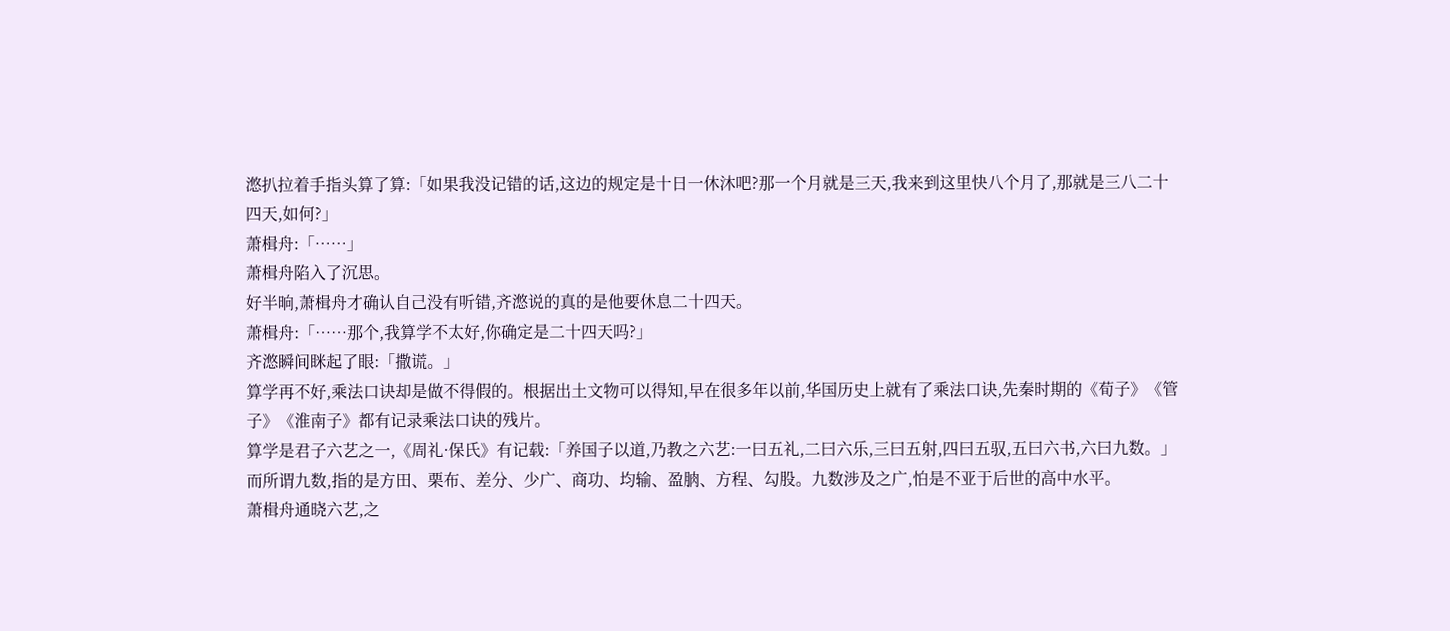滺扒拉着手指头算了算:「如果我没记错的话,这边的规定是十日一休沐吧?那一个月就是三天,我来到这里快八个月了,那就是三八二十四天,如何?」
萧楫舟:「……」
萧楫舟陷入了沉思。
好半晌,萧楫舟才确认自己没有听错,齐滺说的真的是他要休息二十四天。
萧楫舟:「……那个,我算学不太好,你确定是二十四天吗?」
齐滺瞬间眯起了眼:「撒谎。」
算学再不好,乘法口诀却是做不得假的。根据出土文物可以得知,早在很多年以前,华国历史上就有了乘法口诀,先秦时期的《荀子》《管子》《淮南子》都有记录乘法口诀的残片。
算学是君子六艺之一,《周礼·保氏》有记载:「养国子以道,乃教之六艺:一曰五礼,二曰六乐,三曰五射,四曰五驭,五曰六书,六曰九数。」
而所谓九数,指的是方田、栗布、差分、少广、商功、均输、盈朒、方程、勾股。九数涉及之广,怕是不亚于后世的高中水平。
萧楫舟通晓六艺,之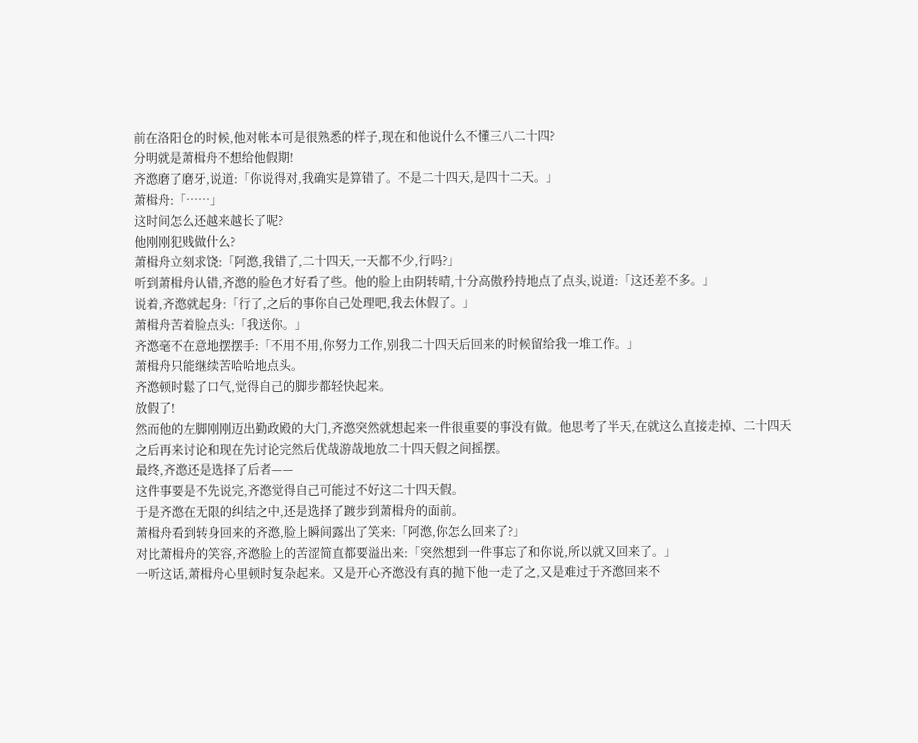前在洛阳仓的时候,他对帐本可是很熟悉的样子,现在和他说什么不懂三八二十四?
分明就是萧楫舟不想给他假期!
齐滺磨了磨牙,说道:「你说得对,我确实是算错了。不是二十四天,是四十二天。」
萧楫舟:「……」
这时间怎么还越来越长了呢?
他刚刚犯贱做什么?
萧楫舟立刻求饶:「阿滺,我错了,二十四天,一天都不少,行吗?」
听到萧楫舟认错,齐滺的脸色才好看了些。他的脸上由阴转晴,十分高傲矜持地点了点头,说道:「这还差不多。」
说着,齐滺就起身:「行了,之后的事你自己处理吧,我去休假了。」
萧楫舟苦着脸点头:「我送你。」
齐滺毫不在意地摆摆手:「不用不用,你努力工作,别我二十四天后回来的时候留给我一堆工作。」
萧楫舟只能继续苦哈哈地点头。
齐滺顿时鬆了口气,觉得自己的脚步都轻快起来。
放假了!
然而他的左脚刚刚迈出勤政殿的大门,齐滺突然就想起来一件很重要的事没有做。他思考了半天,在就这么直接走掉、二十四天之后再来讨论和现在先讨论完然后优哉游哉地放二十四天假之间摇摆。
最终,齐滺还是选择了后者——
这件事要是不先说完,齐滺觉得自己可能过不好这二十四天假。
于是齐滺在无限的纠结之中,还是选择了踱步到萧楫舟的面前。
萧楫舟看到转身回来的齐滺,脸上瞬间露出了笑来:「阿滺,你怎么回来了?」
对比萧楫舟的笑容,齐滺脸上的苦涩简直都要溢出来:「突然想到一件事忘了和你说,所以就又回来了。」
一听这话,萧楫舟心里顿时复杂起来。又是开心齐滺没有真的抛下他一走了之,又是难过于齐滺回来不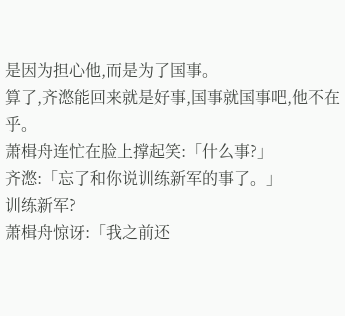是因为担心他,而是为了国事。
算了,齐滺能回来就是好事,国事就国事吧,他不在乎。
萧楫舟连忙在脸上撑起笑:「什么事?」
齐滺:「忘了和你说训练新军的事了。」
训练新军?
萧楫舟惊讶:「我之前还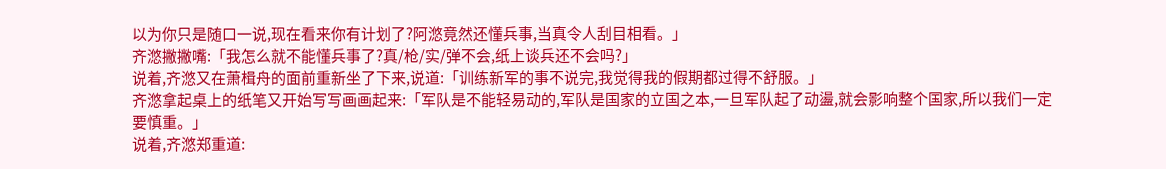以为你只是随口一说,现在看来你有计划了?阿滺竟然还懂兵事,当真令人刮目相看。」
齐滺撇撇嘴:「我怎么就不能懂兵事了?真/枪/实/弹不会,纸上谈兵还不会吗?」
说着,齐滺又在萧楫舟的面前重新坐了下来,说道:「训练新军的事不说完,我觉得我的假期都过得不舒服。」
齐滺拿起桌上的纸笔又开始写写画画起来:「军队是不能轻易动的,军队是国家的立国之本,一旦军队起了动盪,就会影响整个国家,所以我们一定要慎重。」
说着,齐滺郑重道: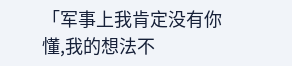「军事上我肯定没有你懂,我的想法不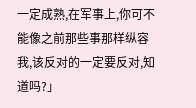一定成熟,在军事上,你可不能像之前那些事那样纵容我,该反对的一定要反对,知道吗?」